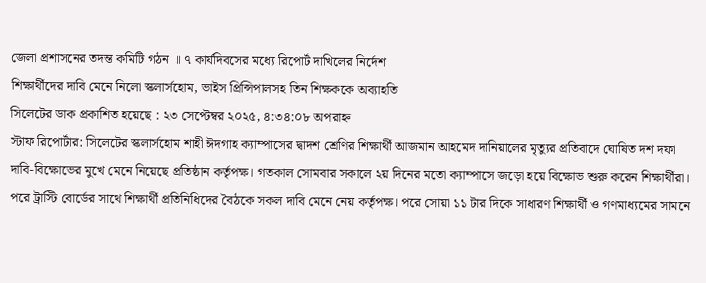জেলা প্রশাসনের তদন্ত কমিটি গঠন ॥ ৭ কার্যদিবসের মধ্যে রিপোর্ট দাখিলের নির্দেশ
শিক্ষার্থীদের দাবি মেনে নিলো স্কলার্সহোম, ভাইস প্রিন্সিপালসহ তিন শিক্ষককে অব্যাহতি
সিলেটের ডাক প্রকাশিত হয়েছে : ২৩ সেপ্টেম্বর ২০২৫, ৪:৩৪:০৮ অপরাহ্ন
স্টাফ রিপোর্টার: সিলেটের স্কলার্সহোম শাহী ঈদগাহ ক্যাম্পাসের দ্বাদশ শ্রেণির শিক্ষার্থী আজমান আহমেদ দানিয়ালের মৃত্যুর প্রতিবাদে ঘোষিত দশ দফা দাবি-বিক্ষোভের মুখে মেনে নিয়েছে প্রতিষ্ঠান কর্তৃপক্ষ। গতকাল সোমবার সকালে ২য় দিনের মতো ক্যাম্পাসে জড়ো হয়ে বিক্ষোভ শুরু করেন শিক্ষার্থীরা। পরে ট্রাস্টি বোর্ডের সাথে শিক্ষার্থী প্রতিনিধিদের বৈঠকে সকল দাবি মেনে নেয় কর্তৃপক্ষ। পরে সোয়া ১১ টার দিকে সাধারণ শিক্ষার্থী ও গণমাধ্যমের সামনে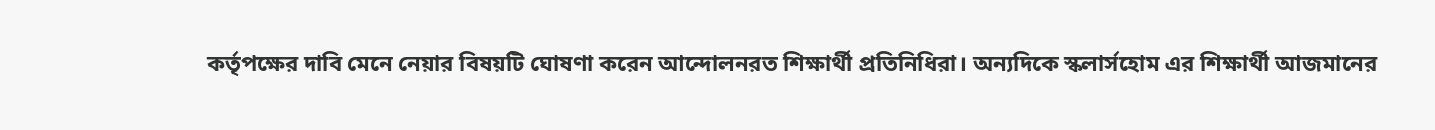কর্তৃপক্ষের দাবি মেনে নেয়ার বিষয়টি ঘোষণা করেন আন্দোলনরত শিক্ষার্থী প্রতিনিধিরা। অন্যদিকে স্কলার্সহোম এর শিক্ষার্থী আজমানের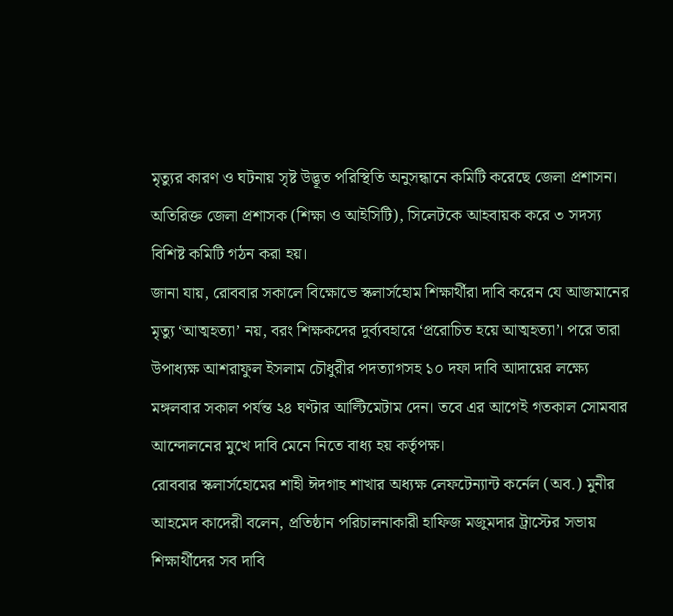মৃত্যুর কারণ ও ঘটনায় সৃষ্ট উদ্ভূত পরিস্থিতি অনুসন্ধানে কমিটি করেছে জেলা প্রশাসন। অতিরিক্ত জেলা প্রশাসক (শিক্ষা ও আইসিটি), সিলেটকে আহবায়ক করে ৩ সদস্য বিশিষ্ট কমিটি গঠন করা হয়।
জানা যায়, রোববার সকালে বিক্ষোভে স্কলার্সহোম শিক্ষার্থীরা দাবি করেন যে আজমানের মৃত্যু ‘আত্মহত্যা’ নয়, বরং শিক্ষকদের দুর্ব্যবহারে ‘প্ররোচিত হয়ে আত্মহত্যা’। পরে তারা উপাধ্যক্ষ আশরাফুল ইসলাম চৌধুরীর পদত্যাগসহ ১০ দফা দাবি আদায়ের লক্ষ্যে মঙ্গলবার সকাল পর্যন্ত ২৪ ঘণ্টার আল্টিমেটাম দেন। তবে এর আগেই গতকাল সোমবার আন্দোলনের মুখে দাবি মেনে নিতে বাধ্য হয় কর্তৃপক্ষ।
রোববার স্কলার্সহোমের শাহী ঈদগাহ শাখার অধ্যক্ষ লেফটেন্যান্ট কর্নেল (অব.) মুনীর আহমেদ কাদেরী বলেন, প্রতিষ্ঠান পরিচালনাকারী হাফিজ মজুমদার ট্রাস্টের সভায় শিক্ষার্থীদের সব দাবি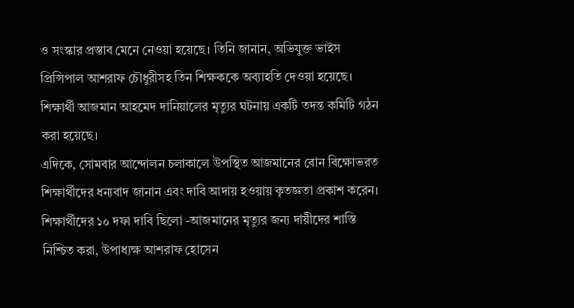ও সংস্কার প্রস্তাব মেনে নেওয়া হয়েছে। তিনি জানান, অভিযুক্ত ভাইস প্রিন্সিপাল আশরাফ চৌধুরীসহ তিন শিক্ষককে অব্যাহতি দেওয়া হয়েছে। শিক্ষার্থী আজমান আহমেদ দানিয়ালের মৃত্যুর ঘটনায় একটি তদন্ত কমিটি গঠন করা হয়েছে।
এদিকে, সোমবার আন্দোলন চলাকালে উপস্থিত আজমানের বোন বিক্ষোভরত শিক্ষার্থীদের ধন্যবাদ জানান এবং দাবি আদায় হওয়ায় কৃতজ্ঞতা প্রকাশ করেন।
শিক্ষার্থীদের ১০ দফা দাবি ছিলো -আজমানের মৃত্যুর জন্য দায়ীদের শাস্তি নিশ্চিত করা, উপাধ্যক্ষ আশরাফ হোসেন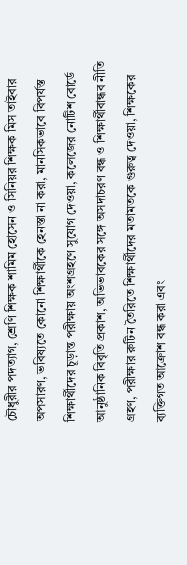চৌধুরীর পদত্যাগ, শ্রেণি শিক্ষক শামিম হোসেন ও সিনিয়র শিক্ষক মিস তাইবার অপসারণ, ভবিষ্যতে কোনো শিক্ষার্থীকে হেনস্তা না করা, মানসিকভাবে বিপর্যস্ত শিক্ষার্থীদের চূড়ান্ত পরীক্ষায় অংশগ্রহণে সুযোগ দেওয়া, কলেজের নোটিশ বোর্ডে আনুষ্ঠানিক বিবৃতি প্রকাশ, অভিভাবকের সঙ্গে অসদাচরণ বন্ধ ও শিক্ষার্থীবান্ধব নীতি গ্রহণ, পরীক্ষার রুটিন তৈরিতে শিক্ষার্থীদের মতামতকে গুরুত্ব দেওয়া, শিক্ষকের ব্যক্তিগত আক্রোশ বন্ধ করা এবং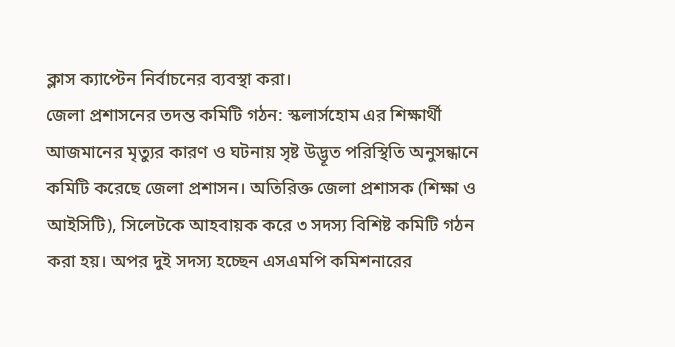ক্লাস ক্যাপ্টেন নির্বাচনের ব্যবস্থা করা।
জেলা প্রশাসনের তদন্ত কমিটি গঠন: স্কলার্সহোম এর শিক্ষার্থী আজমানের মৃত্যুর কারণ ও ঘটনায় সৃষ্ট উদ্ভূত পরিস্থিতি অনুসন্ধানে কমিটি করেছে জেলা প্রশাসন। অতিরিক্ত জেলা প্রশাসক (শিক্ষা ও আইসিটি), সিলেটকে আহবায়ক করে ৩ সদস্য বিশিষ্ট কমিটি গঠন করা হয়। অপর দুই সদস্য হচ্ছেন এসএমপি কমিশনারের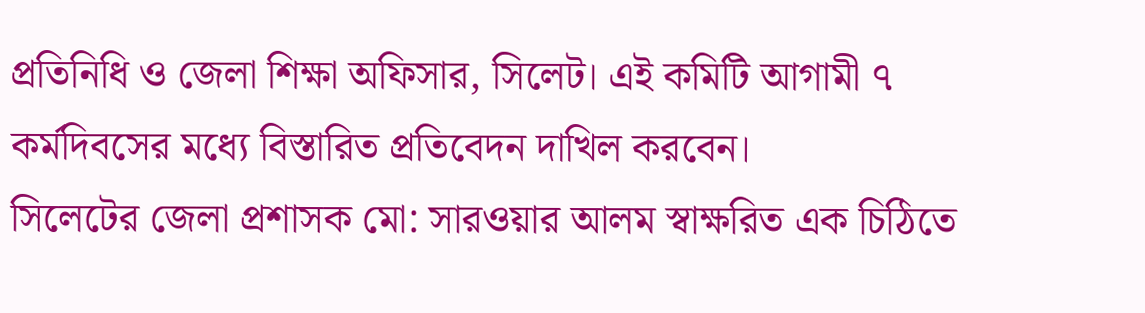প্রতিনিধি ও জেলা শিক্ষা অফিসার, সিলেট। এই কমিটি আগামী ৭ কর্মদিবসের মধ্যে বিস্তারিত প্রতিবেদন দাখিল করবেন।
সিলেটের জেলা প্রশাসক মো: সারওয়ার আলম স্বাক্ষরিত এক চিঠিতে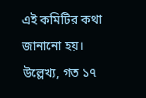এই কমিটির কথা জানানো হয়।
উল্লেখ্য, গত ১৭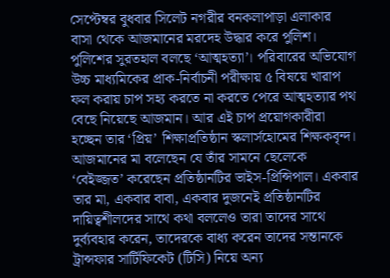সেপ্টেম্বর বুধবার সিলেট নগরীর বনকলাপাড়া এলাকার বাসা থেকে আজমানের মরদেহ উদ্ধার করে পুলিশ। পুলিশের সুরতহাল বলছে ‘আত্মহত্যা’। পরিবারের অভিযোগ উচ্চ মাধ্যমিকের প্রাক-নির্বাচনী পরীক্ষায় ৫ বিষয়ে খারাপ ফল করায় চাপ সহ্য করতে না করতে পেরে আত্মহত্যার পথ বেছে নিয়েছে আজমান। আর এই চাপ প্রয়োগকারীরা হচ্ছেন তার ‘প্রিয়’ শিক্ষাপ্রতিষ্ঠান স্কলার্সহোমের শিক্ষকবৃন্দ।
আজমানের মা বলেছেন যে তাঁর সামনে ছেলেকে ‘বেইজ্জত’ করেছেন প্রতিষ্ঠানটির ভাইস-প্রিন্সিপাল। একবার তার মা, একবার বাবা, একবার দুজনেই প্রতিষ্ঠানটির দায়িত্বশীলদের সাথে কথা বললেও তারা তাদের সাথে দুর্ব্যবহার করেন, তাদেরকে বাধ্য করেন তাদের সন্তানকে ট্রান্সফার সার্টিফিকেট (টিসি) নিয়ে অন্য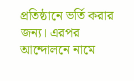প্রতিষ্ঠানে ভর্তি করার জন্য। এরপর আন্দোলনে নামে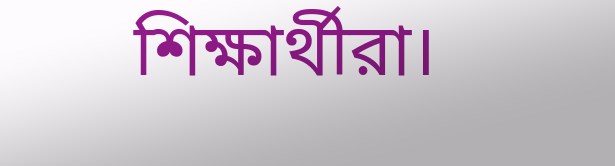শিক্ষার্থীরা।